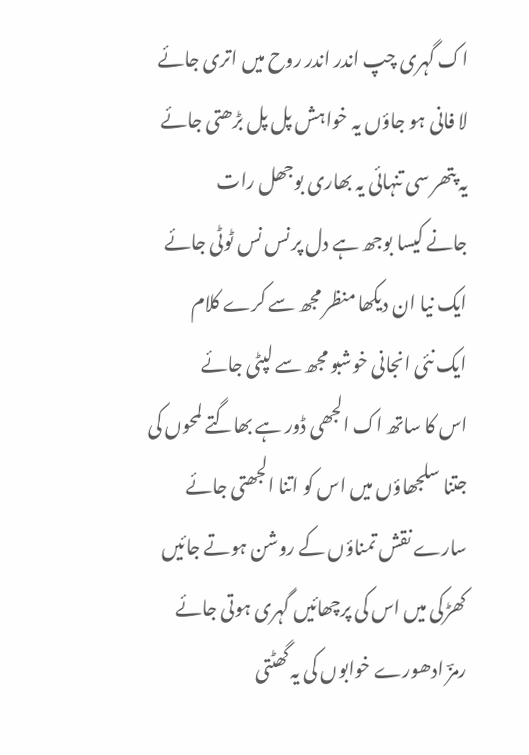اک گہری چپ اندر اندر روح میں اتری جائے
لا فانی ہو جاؤں یہ خواہش پل پل بڑھتی جائے
یہ پتھر سی تنہائی یہ بھاری بوجھل رات
جانے کیسا بوجھ ہے دل پر نس نس ٹوٹی جائے
ایک نیا ان دیکھا منظر مجھ سے کرے کلام
ایک نئی انجانی خوشبو مجھ سے لپٹی جائے
اس کا ساتھ اک الجھی ڈور ہے بھاگتے لمحوں کی
جتنا سلجھاؤں میں اس کو اتنا الجھتی جائے
سارے نقش تمناؤں کے روشن ہوتے جائیں
کھڑکی میں اس کی پرچھائیں گہری ہوتی جائے
رمزؔ ادھورے خوابوں کی یہ گھٹتی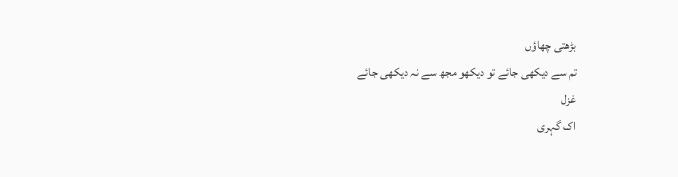بڑھتی چھاؤں
تم سے دیکھی جائے تو دیکھو مجھ سے نہ دیکھی جائے
غزل
اک گہری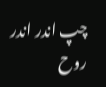چپ اندر اندر روح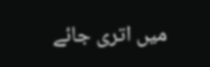میں اتری جائے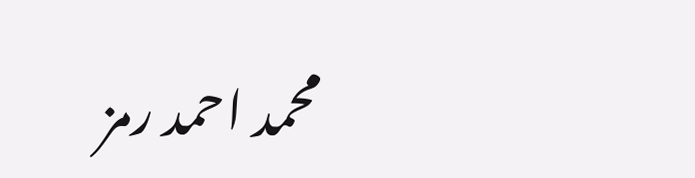محمد احمد رمز